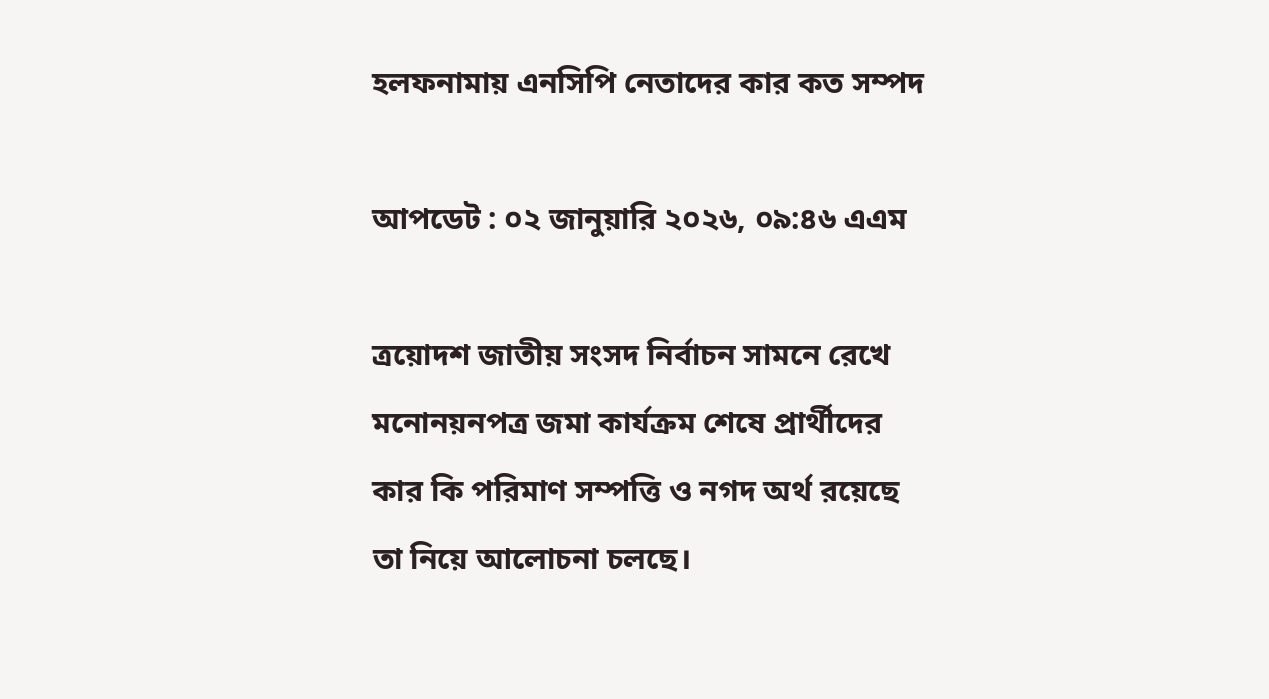হলফনামায় এনসিপি নেতাদের কার কত সম্পদ

আপডেট : ০২ জানুয়ারি ২০২৬, ০৯:৪৬ এএম

ত্রয়োদশ জাতীয় সংসদ নির্বাচন সামনে রেখে মনোনয়নপত্র জমা কার্যক্রম শেষে প্রার্থীদের কার কি পরিমাণ সম্পত্তি ও নগদ অর্থ রয়েছে তা নিয়ে আলোচনা চলছে।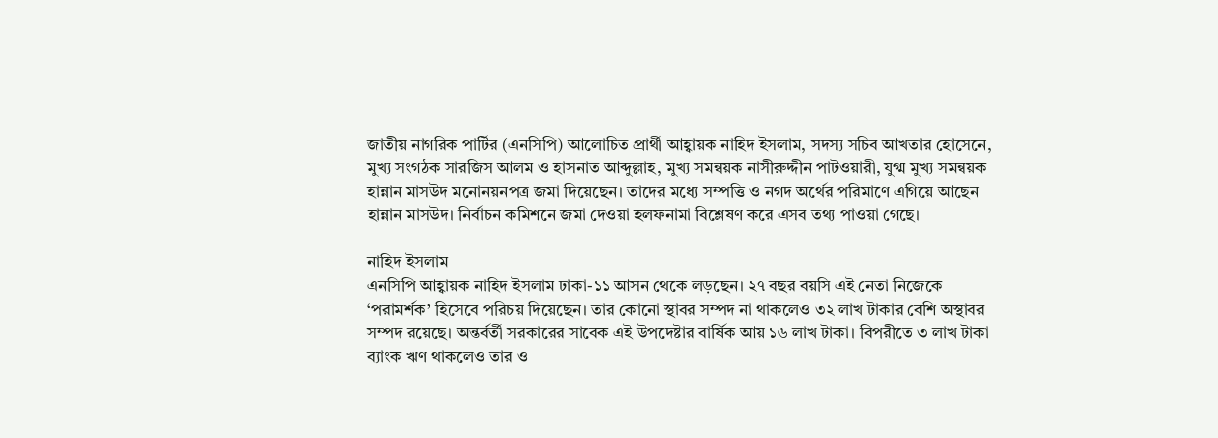জাতীয় নাগরিক পার্টির (এনসিপি) আলোচিত প্রার্থী আহ্বায়ক নাহিদ ইসলাম, সদস্য সচিব আখতার হোসেনে, মুখ্য সংগঠক সারজিস আলম ও হাসনাত আব্দুল্লাহ, মুখ্য সমন্বয়ক নাসীরুদ্দীন পাটওয়ারী, যুগ্ম মুখ্য সমন্বয়ক হান্নান মাসউদ মনোনয়নপত্র জমা দিয়েছেন। তাদের মধ্যে সম্পত্তি ও নগদ অর্থের পরিমাণে এগিয়ে আছেন হান্নান মাসউদ। নির্বাচন কমিশনে জমা দেওয়া হলফনামা বিশ্লেষণ করে এসব তথ্য পাওয়া গেছে।

নাহিদ ইসলাম
এনসিপি আহ্বায়ক নাহিদ ইসলাম ঢাকা-১১ আসন থেকে লড়ছেন। ২৭ বছর বয়সি এই নেতা নিজেকে ‘পরামর্শক’ হিসেবে পরিচয় দিয়েছেন। তার কোনো স্থাবর সম্পদ না থাকলেও ৩২ লাখ টাকার বেশি অস্থাবর সম্পদ রয়েছে। অন্তর্বর্তী সরকারের সাবেক এই উপদেষ্টার বার্ষিক আয় ১৬ লাখ টাকা। বিপরীতে ৩ লাখ টাকা ব্যাংক ঋণ থাকলেও তার ও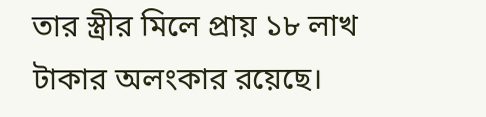তার স্ত্রীর মিলে প্রায় ১৮ লাখ টাকার অলংকার রয়েছে।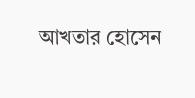আখতার হোসেন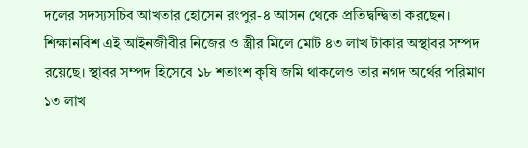দলের সদস্যসচিব আখতার হোসেন রংপুর-৪ আসন থেকে প্রতিদ্বন্দ্বিতা করছেন। শিক্ষানবিশ এই আইনজীবীর নিজের ও স্ত্রীর মিলে মোট ৪৩ লাখ টাকার অস্থাবর সম্পদ রয়েছে। স্থাবর সম্পদ হিসেবে ১৮ শতাংশ কৃষি জমি থাকলেও তার নগদ অর্থের পরিমাণ ১৩ লাখ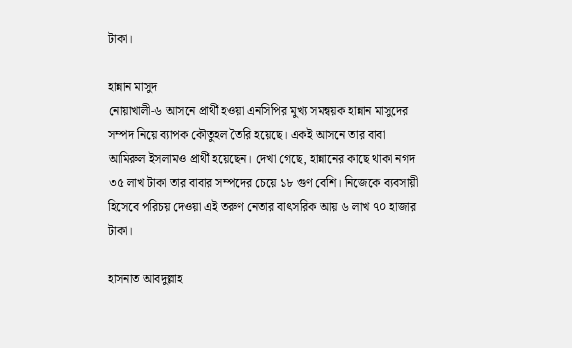টাকা।

হান্নান মাসুদ
নোয়াখালী-৬ আসনে প্রার্থী হওয়া এনসিপির মুখ্য সমন্বয়ক হান্নান মাসুদের সম্পদ নিয়ে ব্যাপক কৌতুহল তৈরি হয়েছে। একই আসনে তার বাবা আমিরুল ইসলামও প্রার্থী হয়েছেন। দেখা গেছে, হান্নানের কাছে থাকা নগদ ৩৫ লাখ টাকা তার বাবার সম্পদের চেয়ে ১৮ গুণ বেশি। নিজেকে ব্যবসায়ী হিসেবে পরিচয় দেওয়া এই তরুণ নেতার বাৎসরিক আয় ৬ লাখ ৭০ হাজার টাকা।

হাসনাত আবদুল্লাহ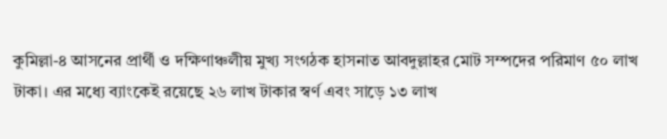কুমিল্লা-৪ আসনের প্রার্থী ও দক্ষিণাঞ্চলীয় মুখ্য সংগঠক হাসনাত আবদুল্লাহর মোট সম্পদের পরিমাণ ৫০ লাখ টাকা। এর মধ্যে ব্যাংকেই রয়েছে ২৬ লাখ টাকার স্বর্ণ এবং সাড়ে ১৩ লাখ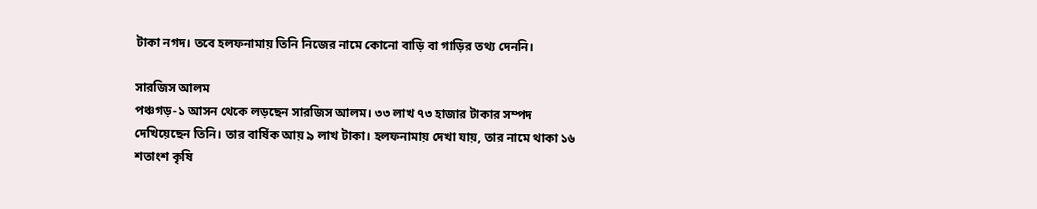টাকা নগদ। তবে হলফনামায় তিনি নিজের নামে কোনো বাড়ি বা গাড়ির তথ্য দেননি।

সারজিস আলম
পঞ্চগড়-১ আসন থেকে লড়ছেন সারজিস আলম। ৩৩ লাখ ৭৩ হাজার টাকার সম্পদ দেখিয়েছেন তিনি। তার বার্ষিক আয় ৯ লাখ টাকা। হলফনামায় দেখা যায়, তার নামে থাকা ১৬ শতাংশ কৃষি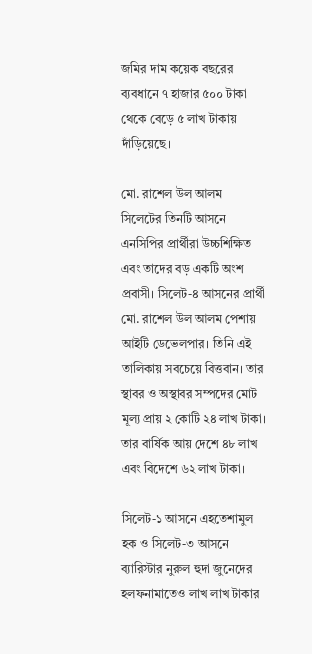জমির দাম কয়েক বছরের ব্যবধানে ৭ হাজার ৫০০ টাকা থেকে বেড়ে ৫ লাখ টাকায় দাঁড়িয়েছে।

মো. রাশেল উল আলম
সিলেটের তিনটি আসনে এনসিপির প্রার্থীরা উচ্চশিক্ষিত এবং তাদের বড় একটি অংশ প্রবাসী। সিলেট-৪ আসনের প্রার্থী মো. রাশেল উল আলম পেশায় আইটি ডেভেলপার। তিনি এই তালিকায় সবচেয়ে বিত্তবান। তার স্থাবর ও অস্থাবর সম্পদের মোট মূল্য প্রায় ২ কোটি ২৪ লাখ টাকা। তার বার্ষিক আয় দেশে ৪৮ লাখ এবং বিদেশে ৬২ লাখ টাকা।

সিলেট-১ আসনে এহতেশামুল হক ও সিলেট-৩ আসনে ব্যারিস্টার নুরুল হুদা জুনেদের হলফনামাতেও লাখ লাখ টাকার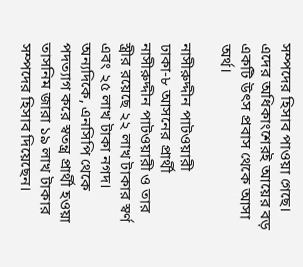সম্পদের হিসাব পাওয়া গেছে। এদের অধিকাংশেরই আয়ের বড় একটি উৎস প্রবাস থেকে আসা অর্থ।

নাসীরুদ্দীন পাটওয়ারী
ঢাকা-৮ আসনের প্রার্থী নাসীরুদ্দীন পাটওয়ারী ও তার স্ত্রীর রয়েছে ২২ লাখ টাকার স্বর্ণ এবং ২৫ লাখ টাকা নগদ। অন্যদিকে, এনসিপি থেকে পদত্যাগ করে স্বতন্ত্র প্রার্থী হওয়া তাসনিম জারা ১৯ লাখ টাকার সম্পদের হিসাব দিয়েছেন।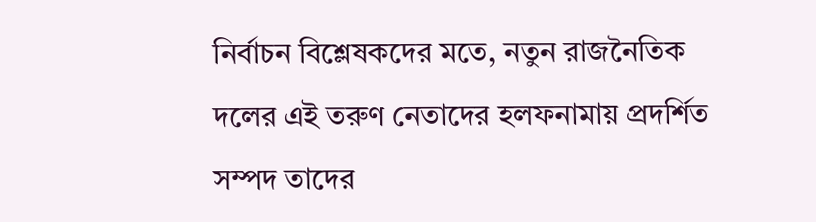নির্বাচন বিশ্লেষকদের মতে, নতুন রাজনৈতিক দলের এই তরুণ নেতাদের হলফনামায় প্রদর্শিত সম্পদ তাদের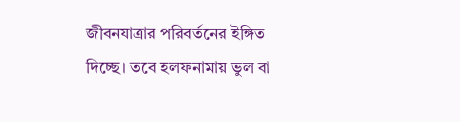জীবনযাত্রার পরিবর্তনের ইঙ্গিত দিচ্ছে। তবে হলফনামায় ভুল বা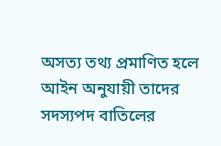অসত্য তথ্য প্রমাণিত হলে আইন অনুযায়ী তাদের সদস্যপদ বাতিলের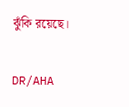ঝুঁকি রয়েছে।

DR/AHA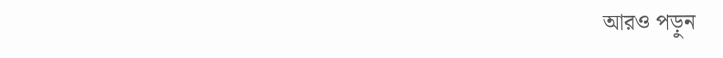আরও পড়ুন